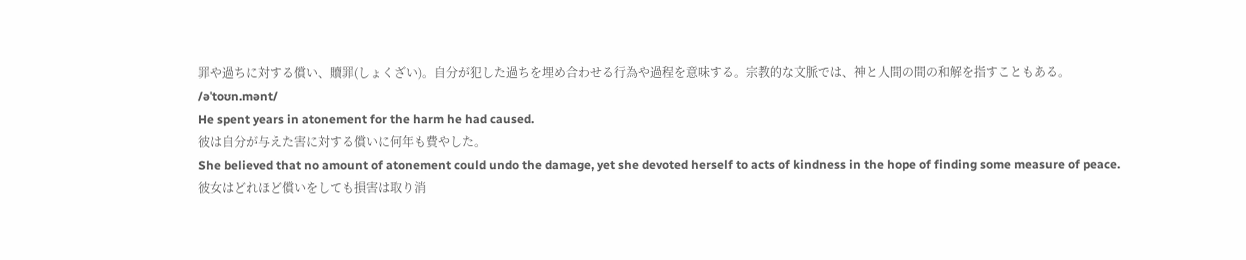罪や過ちに対する償い、贖罪(しょくざい)。自分が犯した過ちを埋め合わせる行為や過程を意味する。宗教的な文脈では、神と人間の間の和解を指すこともある。
/əˈtoʊn.mənt/
He spent years in atonement for the harm he had caused.
彼は自分が与えた害に対する償いに何年も費やした。
She believed that no amount of atonement could undo the damage, yet she devoted herself to acts of kindness in the hope of finding some measure of peace.
彼女はどれほど償いをしても損害は取り消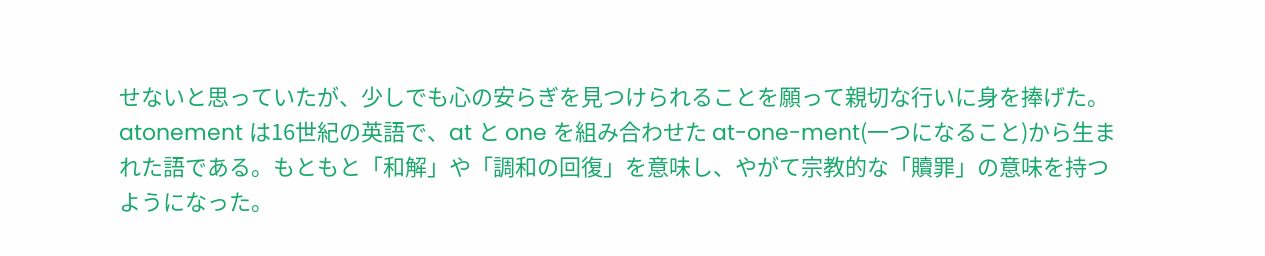せないと思っていたが、少しでも心の安らぎを見つけられることを願って親切な行いに身を捧げた。
atonement は16世紀の英語で、at と one を組み合わせた at-one-ment(一つになること)から生まれた語である。もともと「和解」や「調和の回復」を意味し、やがて宗教的な「贖罪」の意味を持つようになった。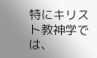特にキリスト教神学では、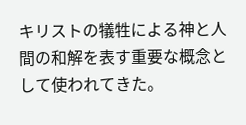キリストの犠牲による神と人間の和解を表す重要な概念として使われてきた。